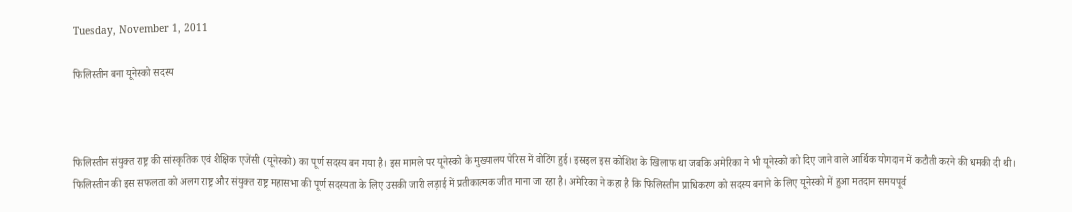Tuesday, November 1, 2011

फिलिस्तीन बना यूनेस्को सदस्य



फिलिस्तीन संयुक्त राष्ट्र की सांस्कृतिक एवं शैक्षिक एजेंसी (यूनेस्को) का पूर्ण सदस्य बन गया है। इस मामले पर यूनेस्को के मुख्यालय पेरिस में वोटिंग हुई। इस्रइल इस कोशिश के खिलाफ था जबकि अमेरिका ने भी यूनेस्को को दिए जाने वाले आर्थिक योगदान में कटौती करने की धमकी दी थी। फिलिस्तीन की इस सफलता को अलग राष्ट्र और संयुक्त राष्ट्र महासभा की पूर्ण सदस्यता के लिए उसकी जारी लड़ाई में प्रतीकात्मक जीत माना जा रहा है। अमेरिका ने कहा है कि फिलिस्तीन प्राधिकरण को सदस्य बनाने के लिए यूनेस्को में हुआ मतदान समयपूर्व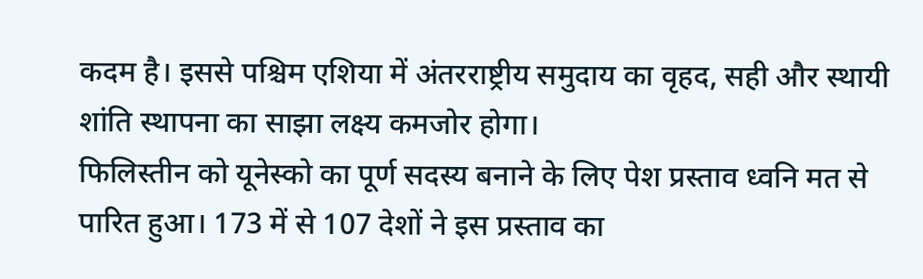कदम है। इससे पश्चिम एशिया में अंतरराष्ट्रीय समुदाय का वृहद, सही और स्थायी शांति स्थापना का साझा लक्ष्य कमजोर होगा।
फिलिस्तीन को यूनेस्को का पूर्ण सदस्य बनाने के लिए पेश प्रस्ताव ध्वनि मत से पारित हुआ। 173 में से 107 देशों ने इस प्रस्ताव का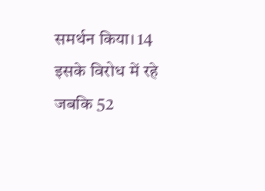समर्थन किया। 14 इसके विरोध में रहे जबकि 52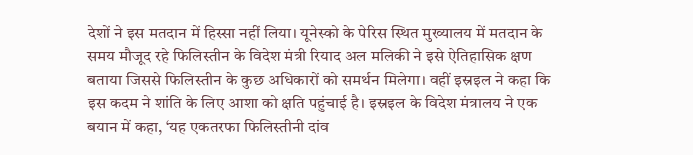देशों ने इस मतदान में हिस्सा नहीं लिया। यूनेस्को के पेरिस स्थित मुख्यालय में मतदान के समय मौजूद रहे फिलिस्तीन के विदेश मंत्री रियाद अल मलिकी ने इसे ऐतिहासिक क्षण बताया जिससे फिलिस्तीन के कुछ अधिकारों को समर्थन मिलेगा। वहीं इस्रइल ने कहा कि इस कदम ने शांति के लिए आशा को क्षति पहुंचाई है। इस्रइल के विदेश मंत्रालय ने एक बयान में कहा, ‘यह एकतरफा फिलिस्तीनी दांव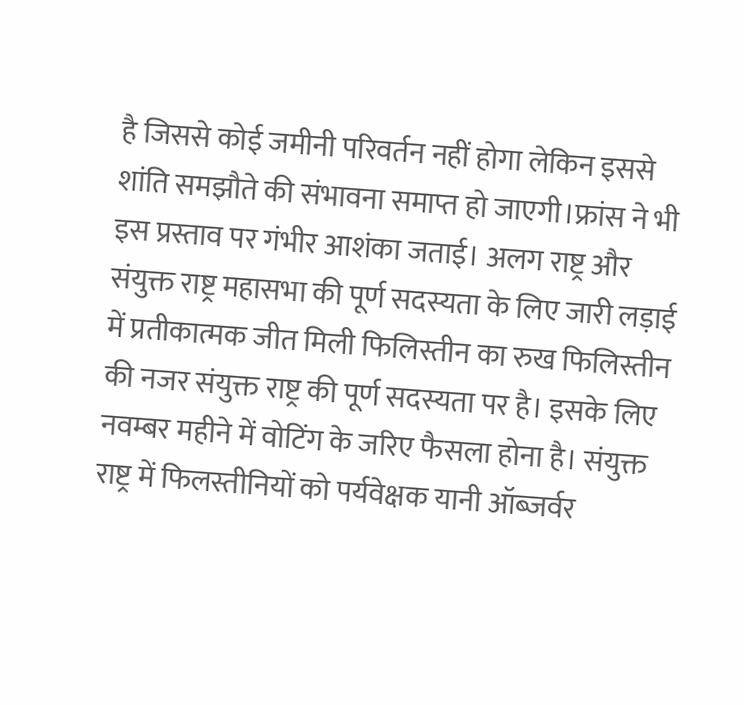है जिससे कोई जमीनी परिवर्तन नहीं होगा लेकिन इससे शांति समझौते की संभावना समाप्त हो जाएगी।फ्रांस ने भी इस प्रस्ताव पर गंभीर आशंका जताई। अलग राष्ट्र और संयुक्त राष्ट्र महासभा की पूर्ण सदस्यता के लिए जारी लड़ाई में प्रतीकात्मक जीत मिली फिलिस्तीन का रुख फिलिस्तीन की नजर संयुक्त राष्ट्र की पूर्ण सदस्यता पर है। इसके लिए नवम्बर महीने में वोटिंग के जरिए फैसला होना है। संयुक्त राष्ट्र में फिलस्तीनियों को पर्यवेक्षक यानी ऑब्जर्वर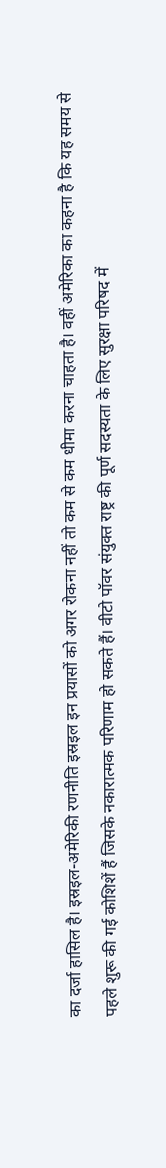का दर्जा हासिल है। इस्रइल-अमेरिकी रणनीति इस्रइल इन प्रयासों को अगर रोकना नहीं तो कम से कम धीमा करना चाहता है। वहीं अमेरिका का कहना है कि यह समय से पहले शुरू की गई कोशिशें हैं जिसके नकारात्मक परिणाम हो सकते हैं। वीटो पॉवर संयुक्त राष्ट्र की पूर्ण सदस्यता के लिए सुरक्षा परिषद में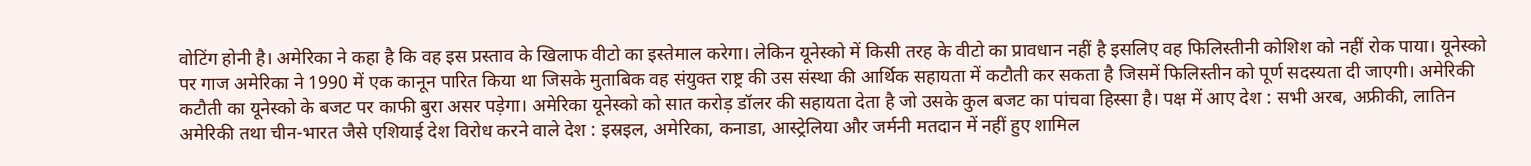वोटिंग होनी है। अमेरिका ने कहा है कि वह इस प्रस्ताव के खिलाफ वीटो का इस्तेमाल करेगा। लेकिन यूनेस्को में किसी तरह के वीटो का प्रावधान नहीं है इसलिए वह फिलिस्तीनी कोशिश को नहीं रोक पाया। यूनेस्को पर गाज अमेरिका ने 1990 में एक कानून पारित किया था जिसके मुताबिक वह संयुक्त राष्ट्र की उस संस्था की आर्थिक सहायता में कटौती कर सकता है जिसमें फिलिस्तीन को पूर्ण सदस्यता दी जाएगी। अमेरिकी कटौती का यूनेस्को के बजट पर काफी बुरा असर पड़ेगा। अमेरिका यूनेस्को को सात करोड़ डॉलर की सहायता देता है जो उसके कुल बजट का पांचवा हिस्सा है। पक्ष में आए देश : सभी अरब, अफ्रीकी, लातिन अमेरिकी तथा चीन-भारत जैसे एशियाई देश विरोध करने वाले देश : इस्रइल, अमेरिका, कनाडा, आस्ट्रेलिया और जर्मनी मतदान में नहीं हुए शामिल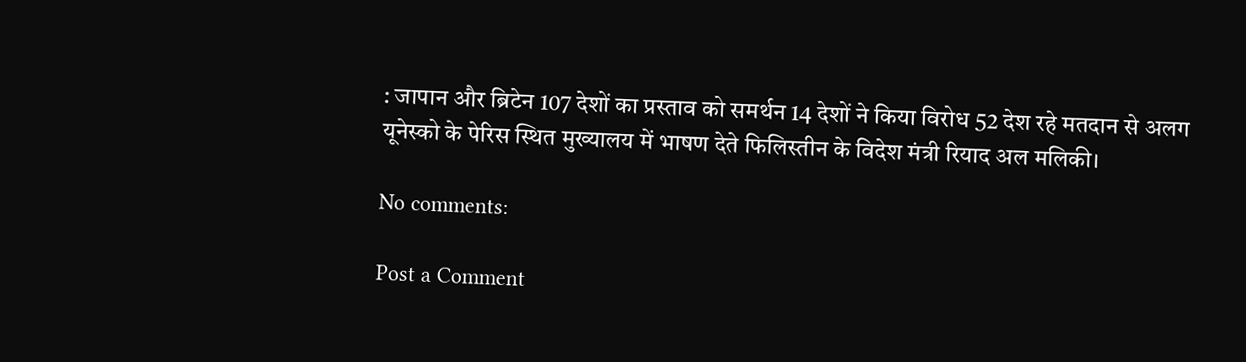: जापान और ब्रिटेन 107 देशों का प्रस्ताव को समर्थन 14 देशों ने किया विरोध 52 देश रहे मतदान से अलग यूनेस्को के पेरिस स्थित मुख्यालय में भाषण देते फिलिस्तीन के विदेश मंत्री रियाद अल मलिकी।

No comments:

Post a Comment